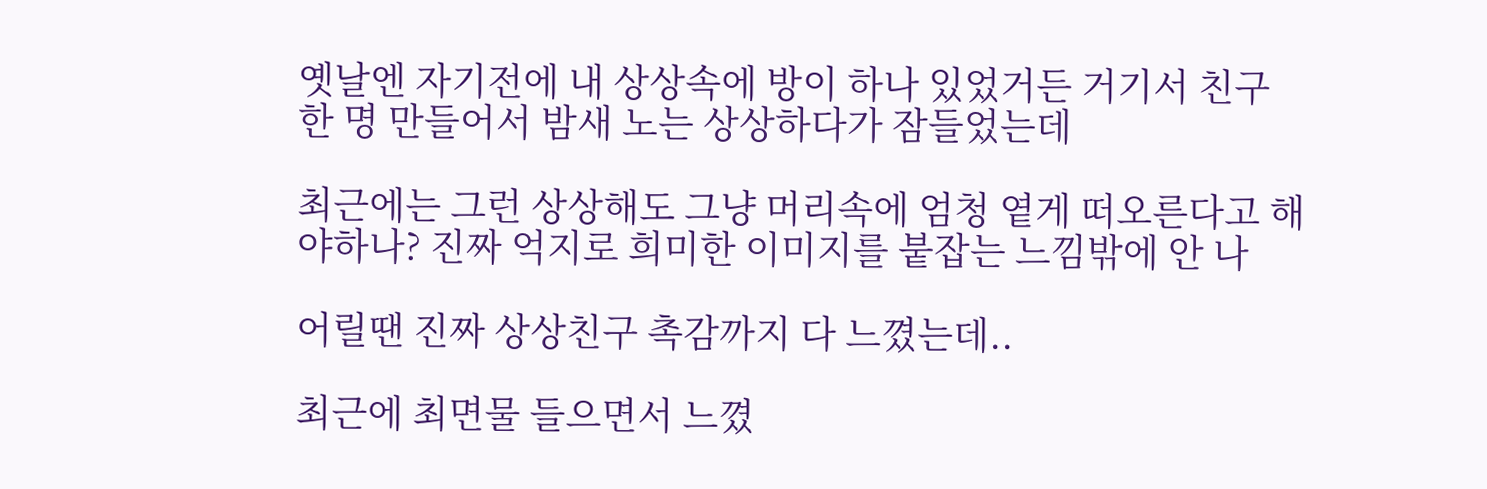옛날엔 자기전에 내 상상속에 방이 하나 있었거든 거기서 친구 한 명 만들어서 밤새 노는 상상하다가 잠들었는데

최근에는 그런 상상해도 그냥 머리속에 엄청 옅게 떠오른다고 해야하나? 진짜 억지로 희미한 이미지를 붙잡는 느낌밖에 안 나

어릴땐 진짜 상상친구 촉감까지 다 느꼈는데..

최근에 최면물 들으면서 느꼈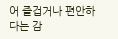어 즐겁거나 편안하다는 감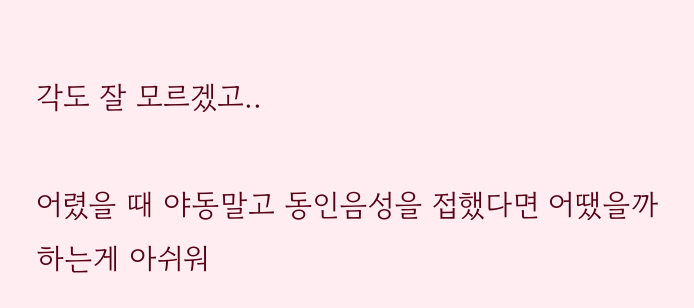각도 잘 모르겠고..

어렸을 때 야동말고 동인음성을 접했다면 어땠을까 하는게 아쉬워